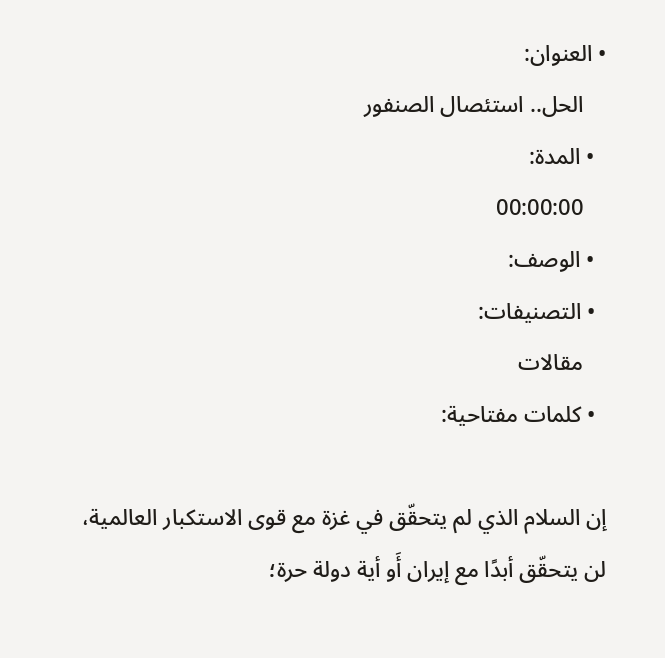• العنوان:
    الحل.. استئصال الصنفور
  • المدة:
    00:00:00
  • الوصف:
  • التصنيفات:
    مقالات
  • كلمات مفتاحية:

إن السلام الذي لم يتحقّق في غزة مع قوى الاستكبار العالمية، لن يتحقّق أبدًا مع إيران أَو أية دولة حرة؛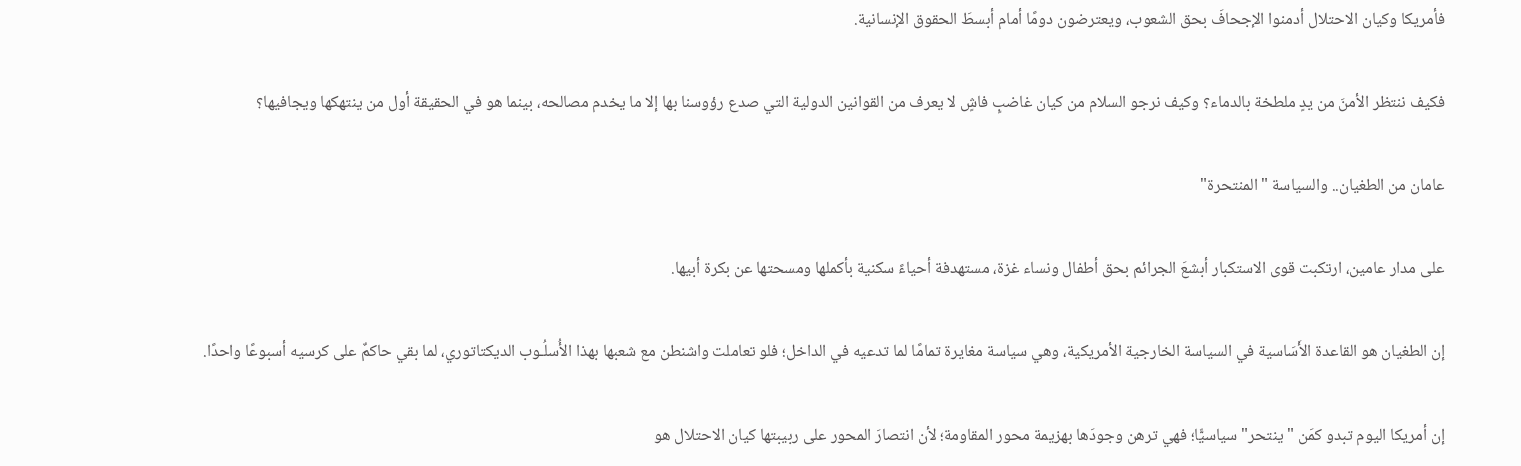فأمريكا وكيان الاحتلال أدمنوا الإجحافَ بحق الشعوب، ويعترضون دومًا أمام أبسطَ الحقوق الإنسانية.

فكيف ننتظر الأمنَ من يدٍ ملطخة بالدماء؟ وكيف نرجو السلام من كيان غاضبٍ فاشٍ لا يعرف من القوانين الدولية التي صدع رؤوسنا بها إلا ما يخدم مصالحه، بينما هو في الحقيقة أول من ينتهكها ويجافيها؟

عامان من الطغيان.. والسياسة "المنتحرة"

على مدار عامين، ارتكبت قوى الاستكبار أبشعَ الجرائم بحق أطفال ونساء غزة، مستهدفة أحياءً سكنية بأكملها ومسحتها عن بكرة أبيها.

إن الطغيان هو القاعدة الأَسَاسية في السياسة الخارجية الأمريكية، وهي سياسة مغايرة تمامًا لما تدعيه في الداخل؛ فلو تعاملت واشنطن مع شعبها بهذا الأُسلُـوب الديكتاتوري، لما بقي حاكمٌ على كرسيه أسبوعًا واحدًا.

إن أمريكا اليوم تبدو كمَن "ينتحر" سياسيًّا؛ فهي ترهن وجودَها بهزيمة محور المقاومة؛ لأن انتصارَ المحور على ربيبتها كيان الاحتلال هو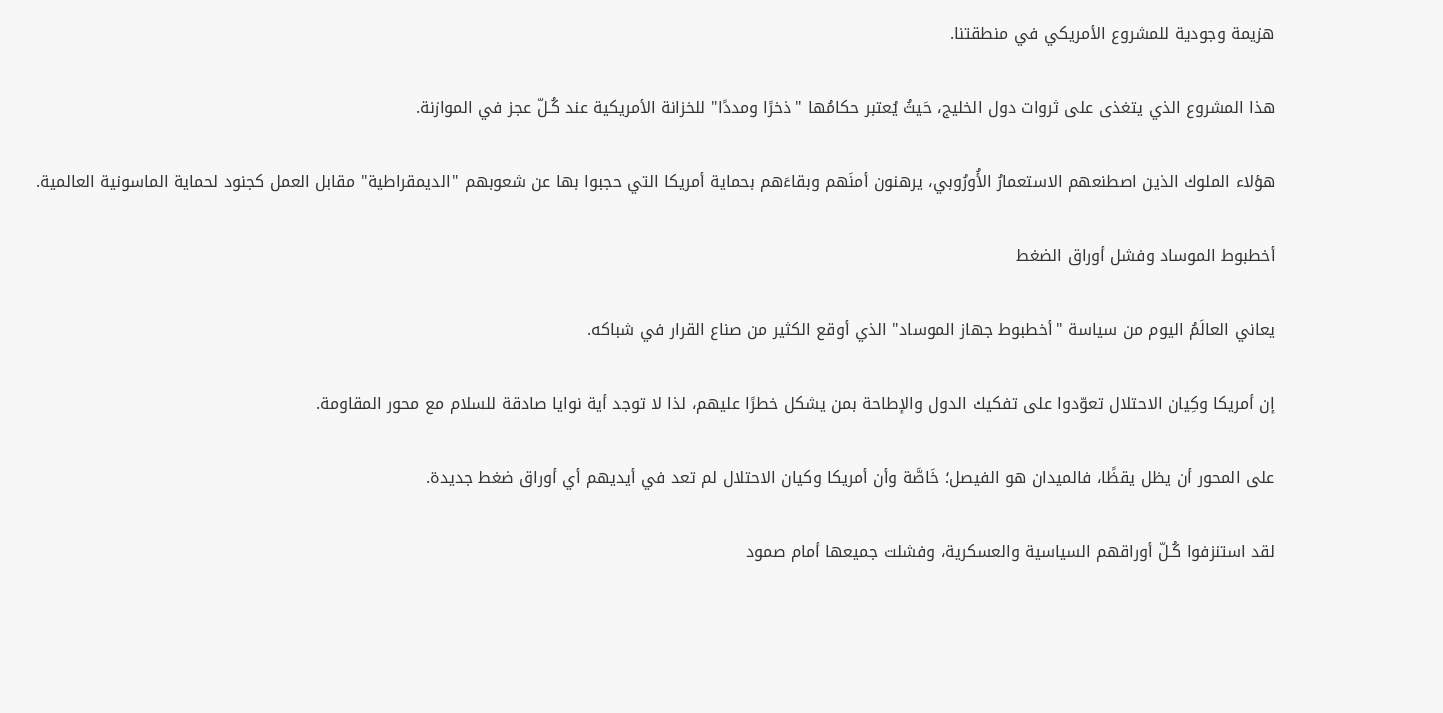هزيمة وجودية للمشروع الأمريكي في منطقتنا.

هذا المشروع الذي يتغذى على ثروات دول الخليج، حَيثُ يُعتبر حكامُها "ذخرًا ومددًا" للخزانة الأمريكية عند كُـلّ عجز في الموازنة.

هؤلاء الملوك الذين اصطنعهم الاستعمارُ الأُورُوبي، يرهنون أمنَهم وبقاءَهم بحماية أمريكا التي حجبوا بها عن شعوبهم "الديمقراطية" مقابل العمل كجنود لحماية الماسونية العالمية.

أخطبوط الموساد وفشل أوراق الضغط

يعاني العالَمُ اليوم من سياسة "أخطبوط جهاز الموساد" الذي أوقع الكثير من صناع القرار في شباكه.

إن أمريكا وكِيان الاحتلال تعوّدوا على تفكيك الدول والإطاحة بمن يشكل خطرًا عليهم، لذا لا توجد أية نوايا صادقة للسلام مع محور المقاومة.

على المحور أن يظل يقظًا، فالميدان هو الفيصل؛ خَاصَّة وأن أمريكا وكيان الاحتلال لم تعد في أيديهم أي أوراق ضغط جديدة.

لقد استنزفوا كُـلّ أوراقهم السياسية والعسكرية، وفشلت جميعها أمام صمود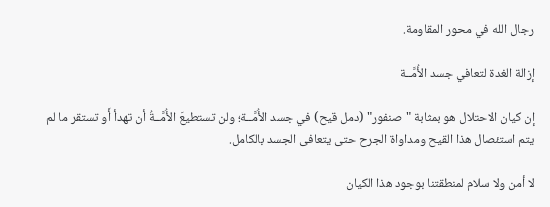رجال الله في محور المقاومة.

إزالة الغدة لتعافي جسد الأُمَّــة

إن كيان الاحتلال هو بمثابة "صنفور" (دمل قيح) في جسد الأُمَّــة؛ ولن تستطيعَ الأُمَّــةُ أن تهدأ أَو تستقر ما لم يتم استئصال هذا القيح ومداواة الجرح حتى يتعافى الجسد بالكامل.

لا أمن ولا سلام لمنطقتنا بوجود هذا الكيان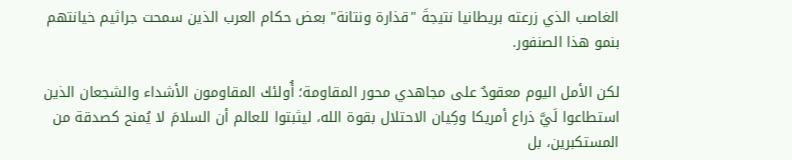الغاصب الذي زرعته بريطانيا نتيجةَ "قذارة ونتانة" بعض حكام العرب الذين سمحت جراثيم خيانتهم بنمو هذا الصنفور.

لكن الأمل اليوم معقودٌ على مجاهدي محور المقاومة؛ أُولئك المقاومون الأشداء والشجعان الذين استطاعوا لَيَّ ذراع أمريكا وكِيان الاحتلال بقوة الله، ليثبتوا للعالم أن السلامَ لا يُمنح كصدقة من المستكبرين، بل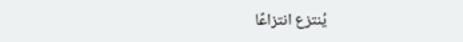يُنتزع انتزاعًا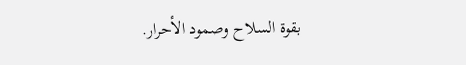بقوة السلاح وصمود الأحرار.